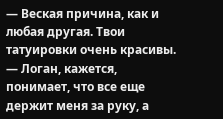— Веская причина, как и любая другая. Твои татуировки очень красивы. — Логан, кажется, понимает, что все еще держит меня за руку, а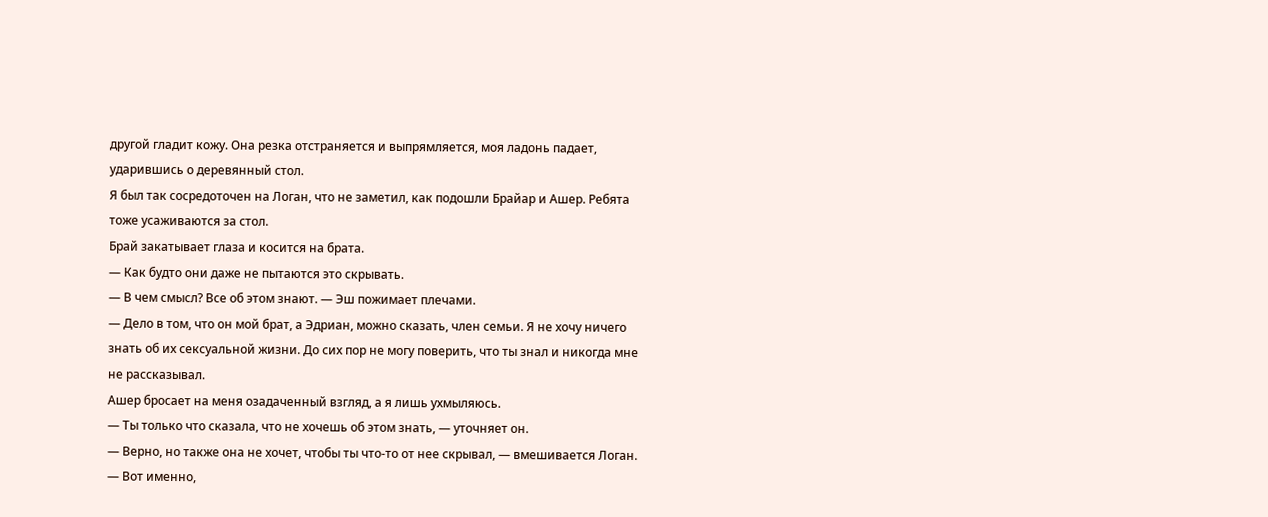другой гладит кожу. Она резка отстраняется и выпрямляется, моя ладонь падает, ударившись о деревянный стол.
Я был так сосредоточен на Логан, что не заметил, как подошли Брайар и Ашер. Ребята тоже усаживаются за стол.
Брай закатывает глаза и косится на брата.
— Как будто они даже не пытаются это скрывать.
— В чем смысл? Все об этом знают. — Эш пожимает плечами.
— Дело в том, что он мой брат, а Эдриан, можно сказать, член семьи. Я не хочу ничего знать об их сексуальной жизни. До сих пор не могу поверить, что ты знал и никогда мне не рассказывал.
Ашер бросает на меня озадаченный взгляд, а я лишь ухмыляюсь.
— Ты только что сказала, что не хочешь об этом знать, — уточняет он.
— Верно, но также она не хочет, чтобы ты что-то от нее скрывал, — вмешивается Логан.
— Вот именно,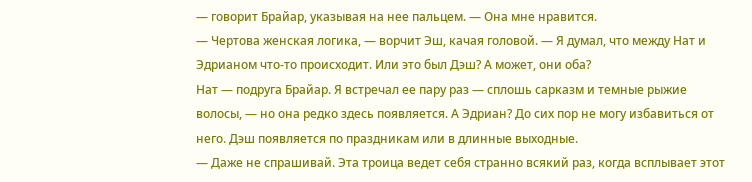— говорит Брайар, указывая на нее пальцем. — Она мне нравится.
— Чертова женская логика, — ворчит Эш, качая головой. — Я думал, что между Нат и Эдрианом что-то происходит. Или это был Дэш? А может, они оба?
Нат — подруга Брайар. Я встречал ее пару раз — сплошь сарказм и темные рыжие волосы, — но она редко здесь появляется. А Эдриан? До сих пор не могу избавиться от него. Дэш появляется по праздникам или в длинные выходные.
— Даже не спрашивай. Эта троица ведет себя странно всякий раз, когда всплывает этот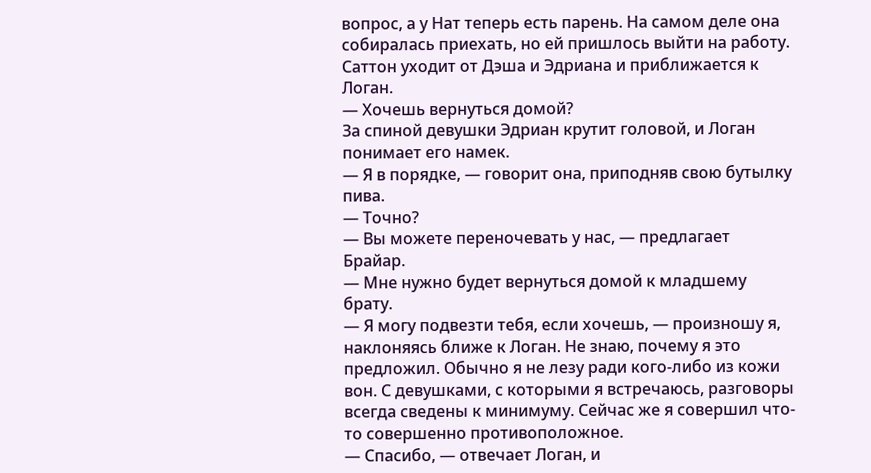вопрос, а у Нат теперь есть парень. На самом деле она собиралась приехать, но ей пришлось выйти на работу.
Саттон уходит от Дэша и Эдриана и приближается к Логан.
— Хочешь вернуться домой?
За спиной девушки Эдриан крутит головой, и Логан понимает его намек.
— Я в порядке, — говорит она, приподняв свою бутылку пива.
— Точно?
— Вы можете переночевать у нас, — предлагает Брайар.
— Мне нужно будет вернуться домой к младшему брату.
— Я могу подвезти тебя, если хочешь, — произношу я, наклоняясь ближе к Логан. Не знаю, почему я это предложил. Обычно я не лезу ради кого-либо из кожи вон. С девушками, с которыми я встречаюсь, разговоры всегда сведены к минимуму. Сейчас же я совершил что-то совершенно противоположное.
— Спасибо, — отвечает Логан, и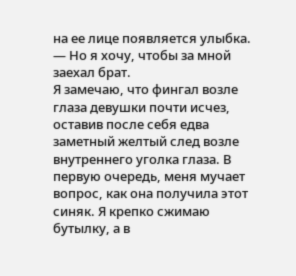на ее лице появляется улыбка. — Но я хочу, чтобы за мной заехал брат.
Я замечаю, что фингал возле глаза девушки почти исчез, оставив после себя едва заметный желтый след возле внутреннего уголка глаза. В первую очередь, меня мучает вопрос, как она получила этот синяк. Я крепко сжимаю бутылку, а в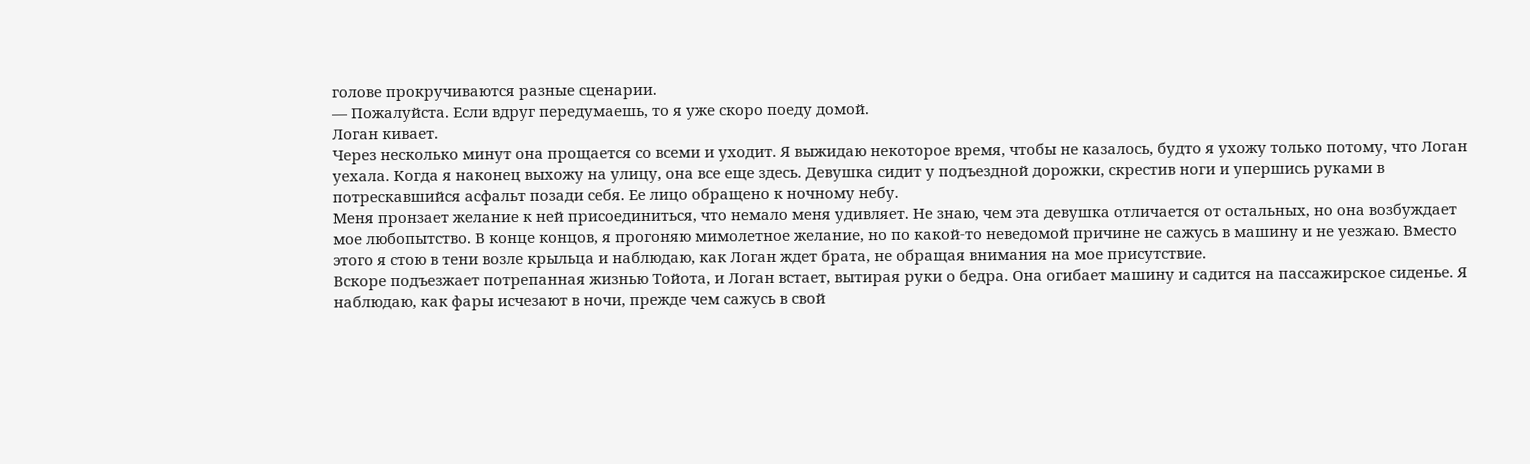голове прокручиваются разные сценарии.
— Пожалуйста. Если вдруг передумаешь, то я уже скоро поеду домой.
Логан кивает.
Через несколько минут она прощается со всеми и уходит. Я выжидаю некоторое время, чтобы не казалось, будто я ухожу только потому, что Логан уехала. Когда я наконец выхожу на улицу, она все еще здесь. Девушка сидит у подъездной дорожки, скрестив ноги и упершись руками в потрескавшийся асфальт позади себя. Ее лицо обращено к ночному небу.
Меня пронзает желание к ней присоединиться, что немало меня удивляет. Не знаю, чем эта девушка отличается от остальных, но она возбуждает мое любопытство. В конце концов, я прогоняю мимолетное желание, но по какой-то неведомой причине не сажусь в машину и не уезжаю. Вместо этого я стою в тени возле крыльца и наблюдаю, как Логан ждет брата, не обращая внимания на мое присутствие.
Вскоре подъезжает потрепанная жизнью Тойота, и Логан встает, вытирая руки о бедра. Она огибает машину и садится на пассажирское сиденье. Я наблюдаю, как фары исчезают в ночи, прежде чем сажусь в свой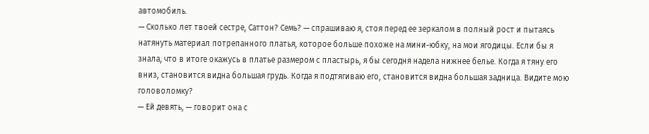автомобиль.
— Сколько лет твоей сестре, Саттон? Семь? — спрашиваю я, стоя перед ее зеркалом в полный рост и пытаясь натянуть материал потрепанного платья, которое больше похоже на мини-юбку, на мои ягодицы. Если бы я знала, что в итоге окажусь в платье размером с пластырь, я бы сегодня надела нижнее белье. Когда я тяну его вниз, становится видна большая грудь. Когда я подтягиваю его, становится видна большая задница. Видите мою головоломку?
— Ей девять, — говорит она с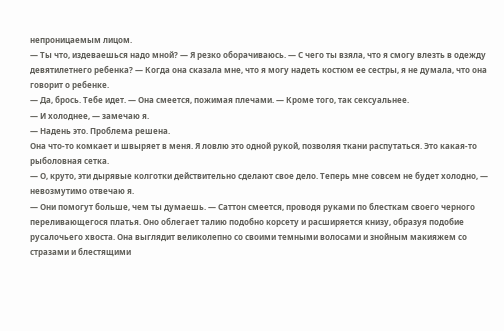непроницаемым лицом.
— Ты что, издеваешься надо мной? — Я резко оборачиваюсь. — С чего ты взяла, что я смогу влезть в одежду девятилетнего ребенка? — Когда она сказала мне, что я могу надеть костюм ее сестры, я не думала, что она говорит о ребенке.
— Да, брось. Тебе идет. — Она смеется, пожимая плечами. — Кроме того, так сексуальнее.
— И холоднее, — замечаю я.
— Надень это. Проблема решена.
Она что-то комкает и швыряет в меня. Я ловлю это одной рукой, позволяя ткани распутаться. Это какая-то рыболовная сетка.
— О, круто, эти дырявые колготки действительно сделают свое дело. Теперь мне совсем не будет холодно, — невозмутимо отвечаю я.
— Они помогут больше, чем ты думаешь. — Саттон смеется, проводя руками по блесткам своего черного переливающегося платья. Оно облегает талию подобно корсету и расширяется книзу, образуя подобие русалочьего хвоста. Она выглядит великолепно со своими темными волосами и знойным макияжем со стразами и блестящими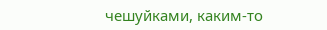чешуйками, каким-то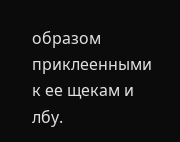образом приклеенными к ее щекам и лбу.